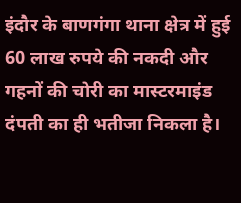इंदौर के बाणगंगा थाना क्षेत्र में हुई 60 लाख रुपये की नकदी और गहनों की चोरी का मास्टरमाइंड दंपती का ही भतीजा निकला है।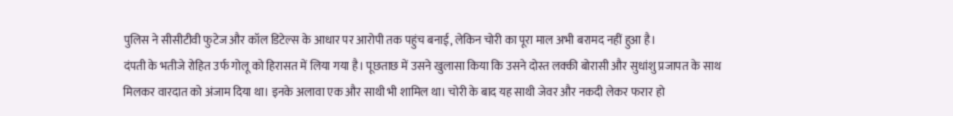पुलिस ने सीसीटीवी फुटेज और कॉल डिटेल्स के आधार पर आरोपी तक पहुंच बनाई, लेकिन चोरी का पूरा माल अभी बरामद नहीं हुआ है।
दंपती के भतीजे रोहित उर्फ गोलू को हिरासत में लिया गया है। पूछताछ में उसने खुलासा किया कि उसने दोस्त लक्की बोरासी और सुधांशु प्रजापत के साथ मिलकर वारदात को अंजाम दिया था। इनके अलावा एक और साथी भी शामिल था। चोरी के बाद यह साथी जेवर और नकदी लेकर फरार हो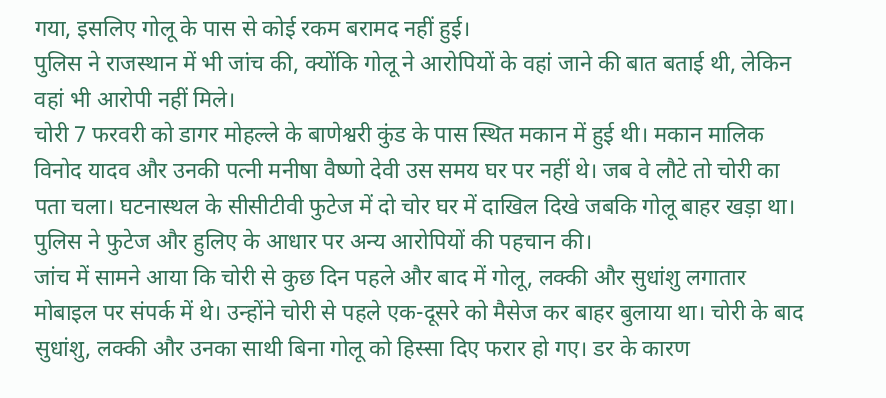गया, इसलिए गोलू के पास से कोई रकम बरामद नहीं हुई।
पुलिस ने राजस्थान में भी जांच की, क्योंकि गोलू ने आरोपियों के वहां जाने की बात बताई थी, लेकिन वहां भी आरोपी नहीं मिले।
चोरी 7 फरवरी को डागर मोहल्ले के बाणेश्वरी कुंड के पास स्थित मकान में हुई थी। मकान मालिक विनोद यादव और उनकी पत्नी मनीषा वैष्णो देवी उस समय घर पर नहीं थे। जब वे लौटे तो चोरी का पता चला। घटनास्थल के सीसीटीवी फुटेज में दो चोर घर में दाखिल दिखे जबकि गोलू बाहर खड़ा था। पुलिस ने फुटेज और हुलिए के आधार पर अन्य आरोपियों की पहचान की।
जांच में सामने आया कि चोरी से कुछ दिन पहले और बाद में गोलू, लक्की और सुधांशु लगातार मोबाइल पर संपर्क में थे। उन्होंने चोरी से पहले एक-दूसरे को मैसेज कर बाहर बुलाया था। चोरी के बाद सुधांशु, लक्की और उनका साथी बिना गोलू को हिस्सा दिए फरार हो गए। डर के कारण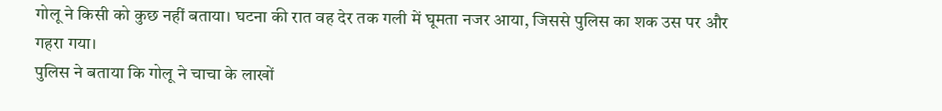गोलू ने किसी को कुछ नहीं बताया। घटना की रात वह देर तक गली में घूमता नजर आया, जिससे पुलिस का शक उस पर और गहरा गया।
पुलिस ने बताया कि गोलू ने चाचा के लाखों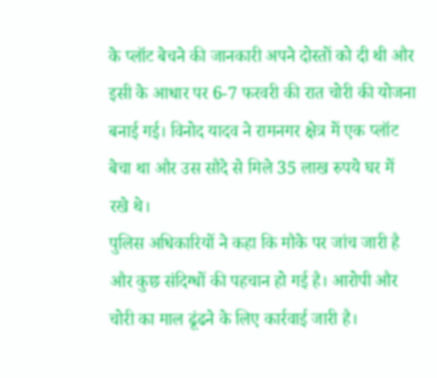के प्लॉट बेचने की जानकारी अपने दोस्तों को दी थी और इसी के आधार पर 6-7 फरवरी की रात चोरी की योजना बनाई गई। विनोद यादव ने रामनगर क्षेत्र में एक प्लॉट बेचा था और उस सौदे से मिले 35 लाख रुपये घर में रखे थे।
पुलिस अधिकारियों ने कहा कि मौके पर जांच जारी है और कुछ संदिग्धों की पहचान हो गई है। आरोपी और चोरी का माल ढूंढने के लिए कार्रवाई जारी है।